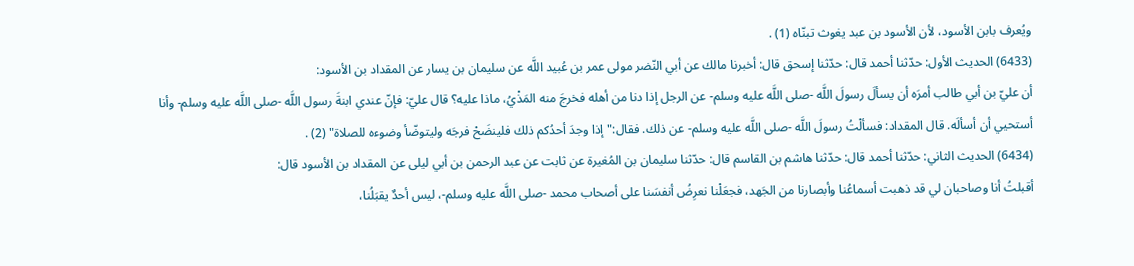ويُعرف بابن الأسود، لأن الأسود بن عبد يغوث تبنّاه (1) .
(6433) الحديث الأول: حدّثنا أحمد قال: حدّثنا إسحق قال: أخبرنا مالك عن أبي النّضر مولى عمر بن عُبيد اللَّه عن سليمان بن يسار عن المقداد بن الأسود:
أن عليّ بن أبي طالب أمرَه أن يسألَ رسولَ اللَّه -صلى اللَّه عليه وسلم- عن الرجل إذا دنا من أهله فخرجَ منه المَذْيُ، ماذا عليه؟ قال عليّ: فإنّ عندي ابنةَ رسول اللَّه -صلى اللَّه عليه وسلم- وأنا أستحيي أن أسألَه. قال المقداد: فسألْتُ رسولَ اللَّه -صلى اللَّه عليه وسلم- عن ذلك. فقال:"إذا وجدَ أحدُكم ذلك فلينضَحْ فرجَه وليتوضّأ وضوءه للصلاة" (2) .
(6434) الحديث الثاني: حدّثنا أحمد قال: حدّثنا هاشم بن القاسم قال: حدّثنا سليمان بن المُغيرة عن ثابت عن عبد الرحمن بن أبي ليلى عن المقداد بن الأسود قال:
أقبلتُ أنا وصاحبان لي قد ذهبت أسماعُنا وأبصارنا من الجَهد، فجعَلْنا نعرِضُ أنفسَنا على أصحاب محمد -صلى اللَّه عليه وسلم-، ليس أحدٌ يقبَلُنا،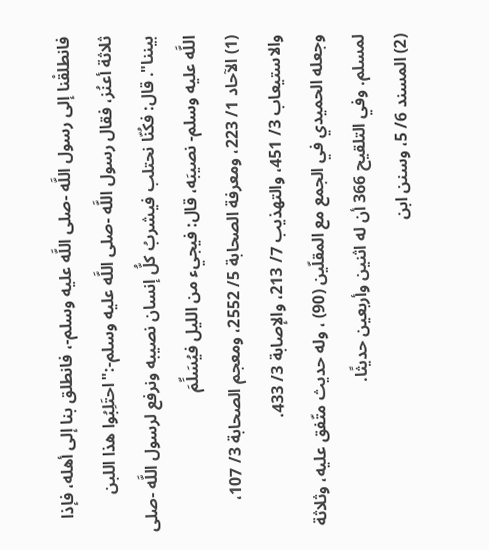فانطلقْنا إلى رسول اللَّه -صلى اللَّه عليه وسلم-، فانطلق بنا إلى أهله، فإذا ثلاثة أعنُز، فقال رسول اللَّه -صلى اللَّه عليه وسلم-:"احتَلِبُوا هذا اللبن بيننا". قال: فكُنّا نحتلب فيشربُ كلُّ إنسان نصيبه ونرفع لرسول اللَّه -صلى اللَّه عليه وسلم- نصيبَه، قال: فيجيء من الليل فيُسَلِّمَ
(1) الآحاد 1/ 223، ومعرفة الصحابة 5/ 2552، ومعجم الصحابة 3/ 107، والاستيعاب 3/ 451، والتهذيب 7/ 213، والإصابة 3/ 433.
وجعله الحميدي في الجمع مع المقلّين (90) ، وله حديث متّفق عليه، وثلاثة لمسلم. وفي التلقيح 366 أن له اثنين وأربعين حديثًا.
(2) المسند 6/ 5، وسنن ابن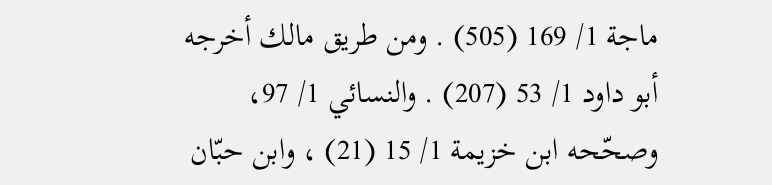ماجة 1/ 169 (505) . ومن طريق مالك أخرجه أبو داود 1/ 53 (207) . والنسائي 1/ 97، وصحّحه ابن خزيمة 1/ 15 (21) ، وابن حبّان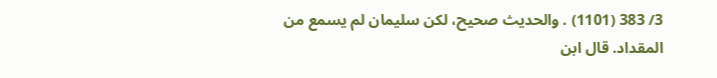3/ 383 (1101) . والحديث صحيح، لكن سليمان لم يسمع من المقداد. قال ابن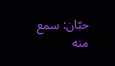حبّان: سمع منه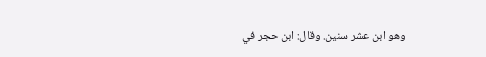وهو ابن عشر سنين. وقال: ابن حجر في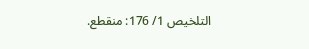التلخيص 1/ 176: منقطع.